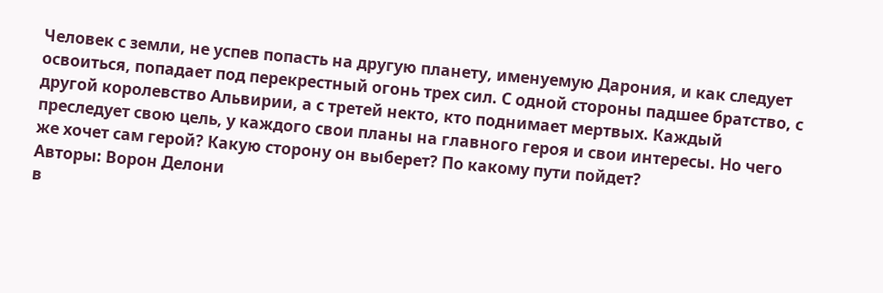Человек с земли, не успев попасть на другую планету, именуемую Дарония, и как следует освоиться, попадает под перекрестный огонь трех сил. С одной стороны падшее братство, с другой королевство Альвирии, а с третей некто, кто поднимает мертвых. Каждый преследует свою цель, у каждого свои планы на главного героя и свои интересы. Но чего же хочет сам герой? Какую сторону он выберет? По какому пути пойдет?
Авторы: Ворон Делони
в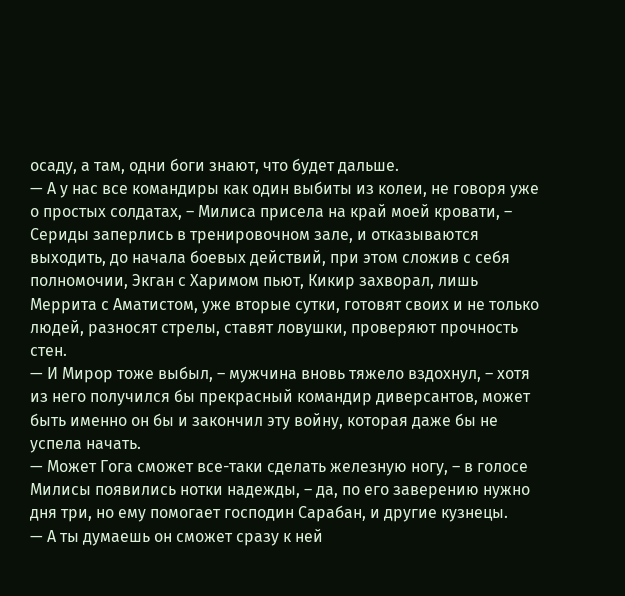осаду, а там, одни боги знают, что будет дальше.
— А у нас все командиры как один выбиты из колеи, не говоря уже о простых солдатах, – Милиса присела на край моей кровати, – Сериды заперлись в тренировочном зале, и отказываются выходить, до начала боевых действий, при этом сложив с себя полномочии, Экган с Харимом пьют, Кикир захворал, лишь Меррита с Аматистом, уже вторые сутки, готовят своих и не только людей, разносят стрелы, ставят ловушки, проверяют прочность стен.
— И Мирор тоже выбыл, – мужчина вновь тяжело вздохнул, – хотя из него получился бы прекрасный командир диверсантов, может быть именно он бы и закончил эту войну, которая даже бы не успела начать.
— Может Гога сможет все-таки сделать железную ногу, – в голосе Милисы появились нотки надежды, – да, по его заверению нужно дня три, но ему помогает господин Сарабан, и другие кузнецы.
— А ты думаешь он сможет сразу к ней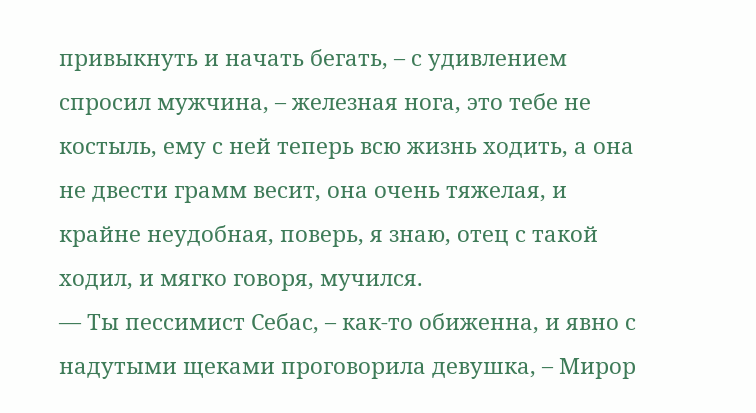привыкнуть и начать бегать, – с удивлением спросил мужчина, – железная нога, это тебе не костыль, ему с ней теперь всю жизнь ходить, а она не двести грамм весит, она очень тяжелая, и крайне неудобная, поверь, я знаю, отец с такой ходил, и мягко говоря, мучился.
— Ты пессимист Себас, – как-то обиженна, и явно с надутыми щеками проговорила девушка, – Мирор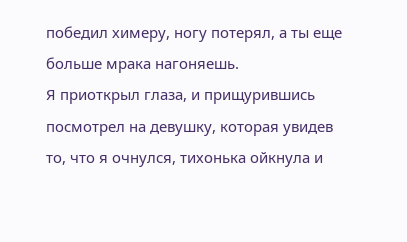победил химеру, ногу потерял, а ты еще больше мрака нагоняешь.
Я приоткрыл глаза, и прищурившись посмотрел на девушку, которая увидев то, что я очнулся, тихонька ойкнула и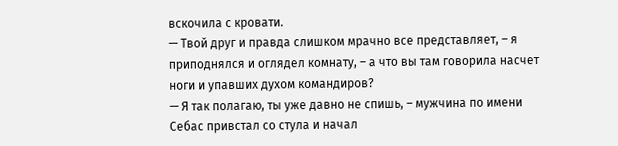вскочила с кровати.
— Твой друг и правда слишком мрачно все представляет, – я приподнялся и оглядел комнату, – а что вы там говорила насчет ноги и упавших духом командиров?
— Я так полагаю, ты уже давно не спишь, – мужчина по имени Себас привстал со стула и начал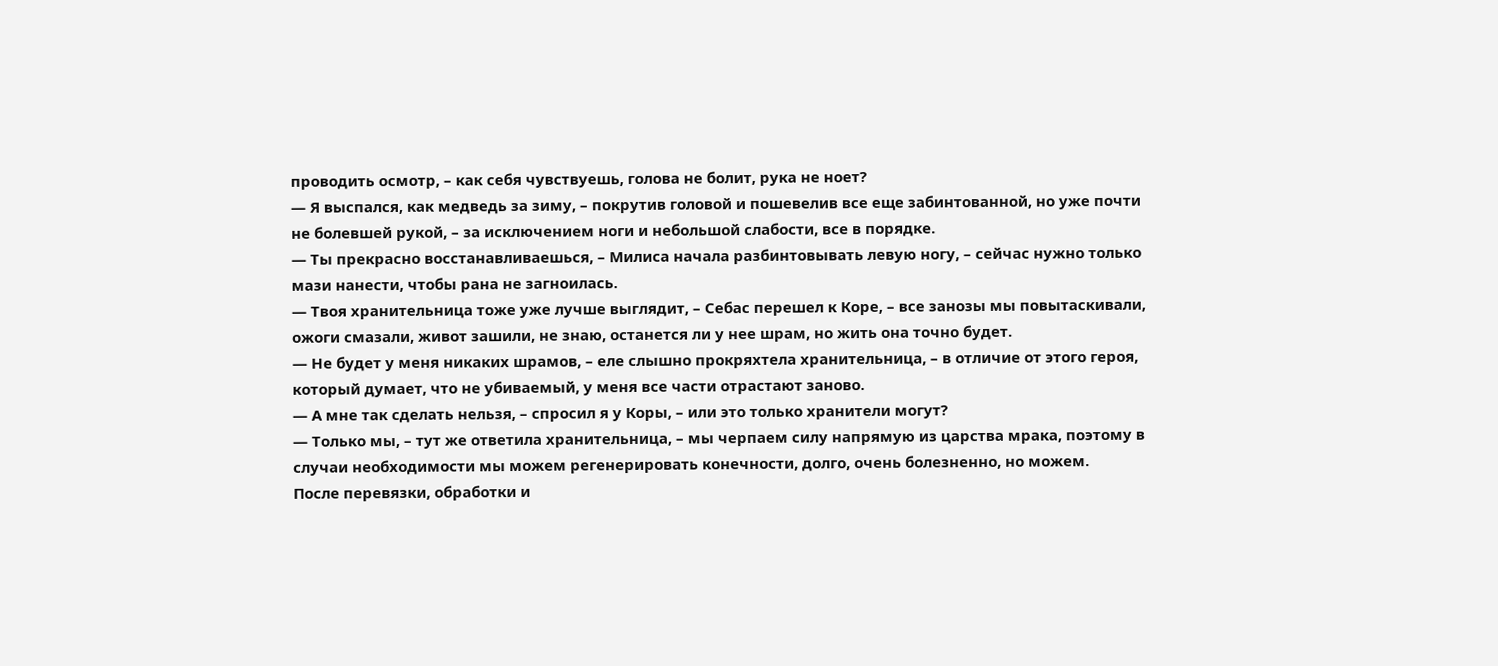проводить осмотр, – как себя чувствуешь, голова не болит, рука не ноет?
— Я выспался, как медведь за зиму, – покрутив головой и пошевелив все еще забинтованной, но уже почти не болевшей рукой, – за исключением ноги и небольшой слабости, все в порядке.
— Ты прекрасно восстанавливаешься, – Милиса начала разбинтовывать левую ногу, – сейчас нужно только мази нанести, чтобы рана не загноилась.
— Твоя хранительница тоже уже лучше выглядит, – Себас перешел к Коре, – все занозы мы повытаскивали, ожоги смазали, живот зашили, не знаю, останется ли у нее шрам, но жить она точно будет.
— Не будет у меня никаких шрамов, – еле слышно прокряхтела хранительница, – в отличие от этого героя, который думает, что не убиваемый, у меня все части отрастают заново.
— А мне так сделать нельзя, – спросил я у Коры, – или это только хранители могут?
— Только мы, – тут же ответила хранительница, – мы черпаем силу напрямую из царства мрака, поэтому в случаи необходимости мы можем регенерировать конечности, долго, очень болезненно, но можем.
После перевязки, обработки и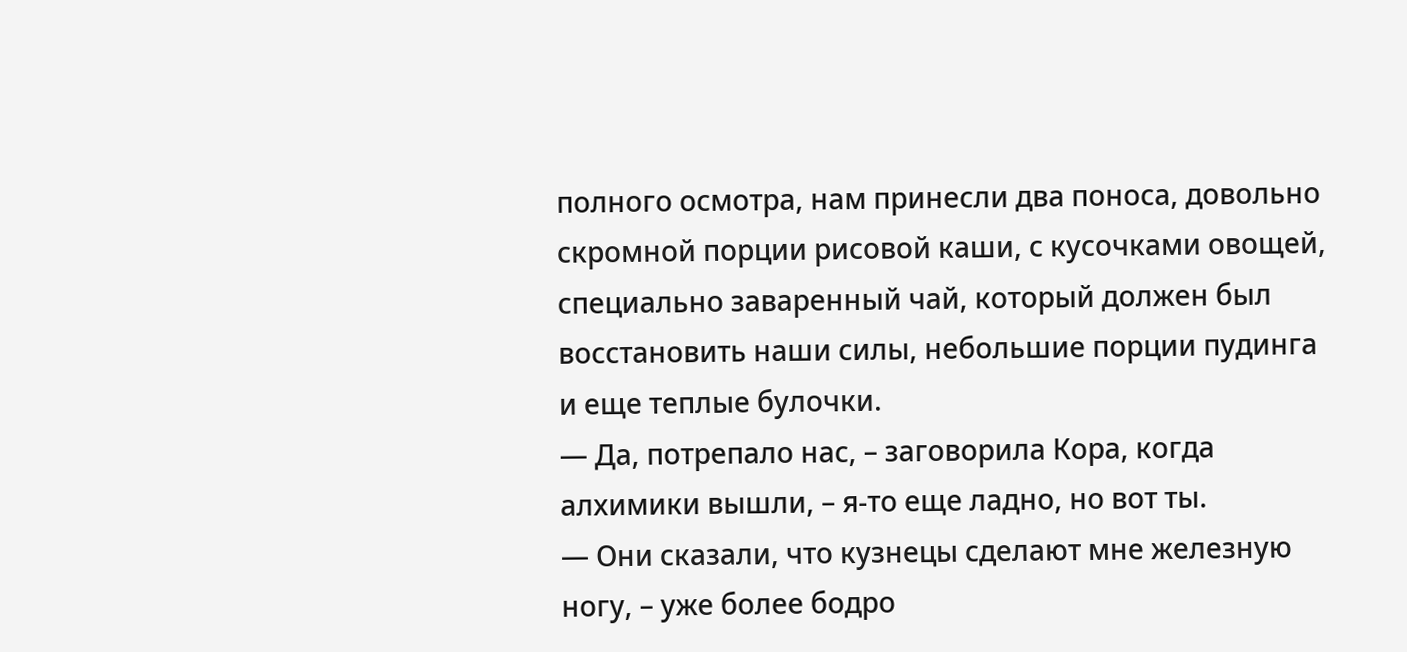полного осмотра, нам принесли два поноса, довольно скромной порции рисовой каши, с кусочками овощей, специально заваренный чай, который должен был восстановить наши силы, небольшие порции пудинга и еще теплые булочки.
— Да, потрепало нас, – заговорила Кора, когда алхимики вышли, – я-то еще ладно, но вот ты.
— Они сказали, что кузнецы сделают мне железную ногу, – уже более бодро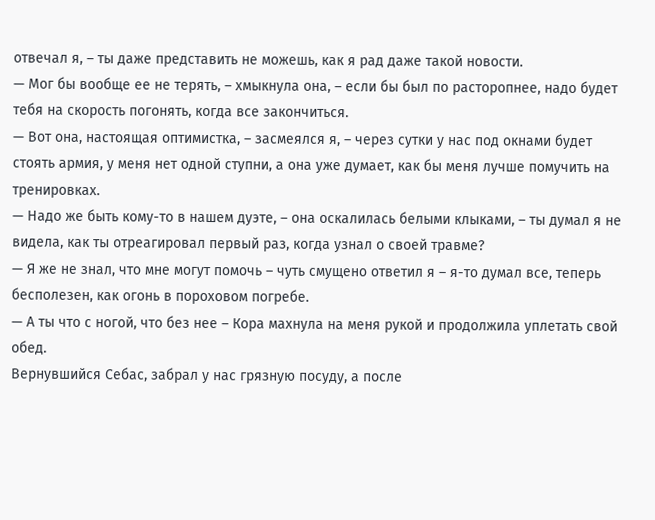отвечал я, – ты даже представить не можешь, как я рад даже такой новости.
— Мог бы вообще ее не терять, – хмыкнула она, – если бы был по расторопнее, надо будет тебя на скорость погонять, когда все закончиться.
— Вот она, настоящая оптимистка, – засмеялся я, – через сутки у нас под окнами будет стоять армия, у меня нет одной ступни, а она уже думает, как бы меня лучше помучить на тренировках.
— Надо же быть кому-то в нашем дуэте, – она оскалилась белыми клыками, – ты думал я не видела, как ты отреагировал первый раз, когда узнал о своей травме?
— Я же не знал, что мне могут помочь – чуть смущено ответил я – я-то думал все, теперь бесполезен, как огонь в пороховом погребе.
— А ты что с ногой, что без нее – Кора махнула на меня рукой и продолжила уплетать свой обед.
Вернувшийся Себас, забрал у нас грязную посуду, а после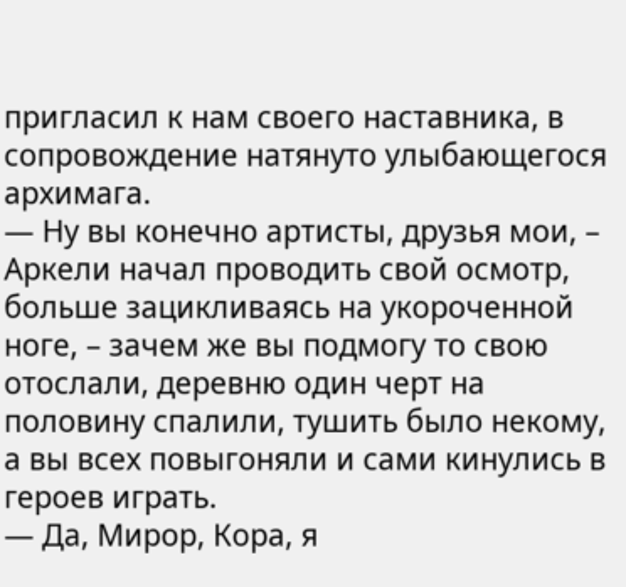пригласил к нам своего наставника, в сопровождение натянуто улыбающегося архимага.
— Ну вы конечно артисты, друзья мои, – Аркели начал проводить свой осмотр, больше зацикливаясь на укороченной ноге, – зачем же вы подмогу то свою отослали, деревню один черт на половину спалили, тушить было некому, а вы всех повыгоняли и сами кинулись в героев играть.
— Да, Мирор, Кора, я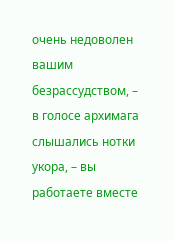очень недоволен вашим безрассудством, – в голосе архимага слышались нотки укора, – вы работаете вместе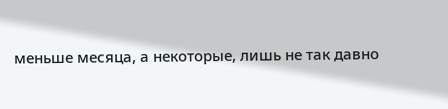меньше месяца, а некоторые, лишь не так давно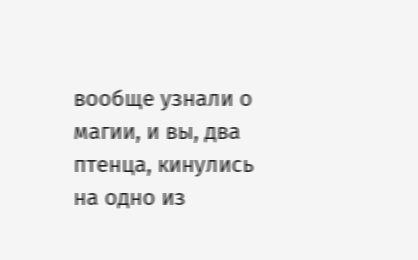вообще узнали о магии, и вы, два птенца, кинулись на одно из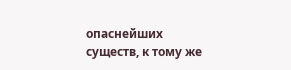опаснейших существ, к тому же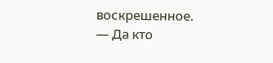воскрешенное.
— Да кто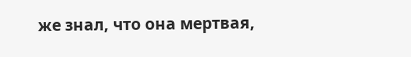же знал, что она мертвая,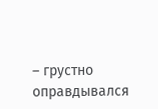– грустно оправдывался